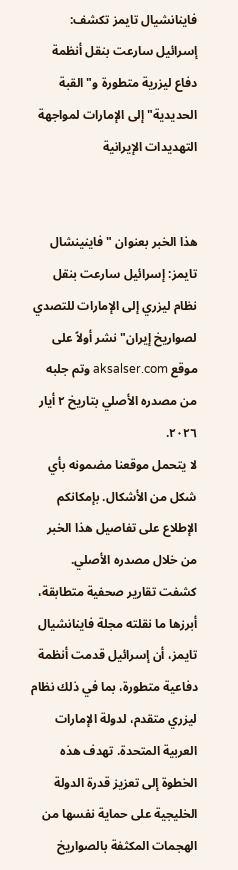فاينانشيال تايمز تكشف: إسرائيل سارعت بنقل أنظمة دفاع ليزرية متطورة و"القبة الحديدية" إلى الإمارات لمواجهة التهديدات الإيرانية


هذا الخبر بعنوان "فاينينشال تايمز: إسرائيل سارعت بنقل نظام ليزري إلى الإمارات للتصدي لصواريخ إيران" نشر أولاً على موقع aksalser.com وتم جلبه من مصدره الأصلي بتاريخ ٢ أيار ٢٠٢٦.
لا يتحمل موقعنا مضمونه بأي شكل من الأشكال. بإمكانكم الإطلاع على تفاصيل هذا الخبر من خلال مصدره الأصلي.
كشفت تقارير صحفية متطابقة، أبرزها ما نقلته مجلة فاينانشيال تايمز، أن إسرائيل قدمت أنظمة دفاعية متطورة، بما في ذلك نظام ليزري متقدم، لدولة الإمارات العربية المتحدة. تهدف هذه الخطوة إلى تعزيز قدرة الدولة الخليجية على حماية نفسها من الهجمات المكثفة بالصواريخ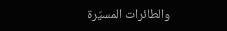والطائرات المسيّرة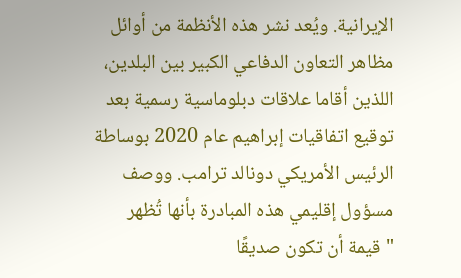الإيرانية. ويُعد نشر هذه الأنظمة من أوائل مظاهر التعاون الدفاعي الكبير بين البلدين، اللذين أقاما علاقات دبلوماسية رسمية بعد توقيع اتفاقيات إبراهيم عام 2020 بوساطة الرئيس الأمريكي دونالد ترامب. ووصف مسؤول إقليمي هذه المبادرة بأنها تُظهر "قيمة أن تكون صديقًا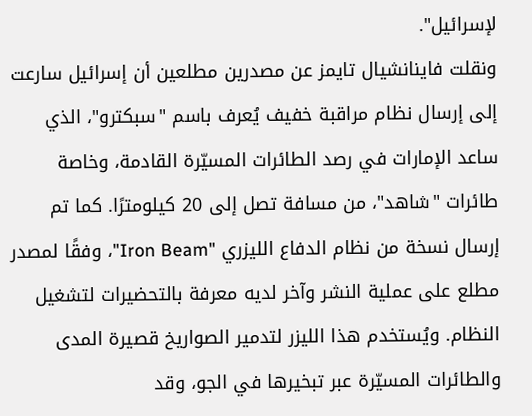لإسرائيل".
ونقلت فاينانشيال تايمز عن مصدرين مطلعين أن إسرائيل سارعت إلى إرسال نظام مراقبة خفيف يُعرف باسم "سبكترو"، الذي ساعد الإمارات في رصد الطائرات المسيّرة القادمة، وخاصة طائرات "شاهد"، من مسافة تصل إلى 20 كيلومترًا. كما تم إرسال نسخة من نظام الدفاع الليزري "Iron Beam"، وفقًا لمصدر مطلع على عملية النشر وآخر لديه معرفة بالتحضيرات لتشغيل النظام. ويُستخدم هذا الليزر لتدمير الصواريخ قصيرة المدى والطائرات المسيّرة عبر تبخيرها في الجو، وقد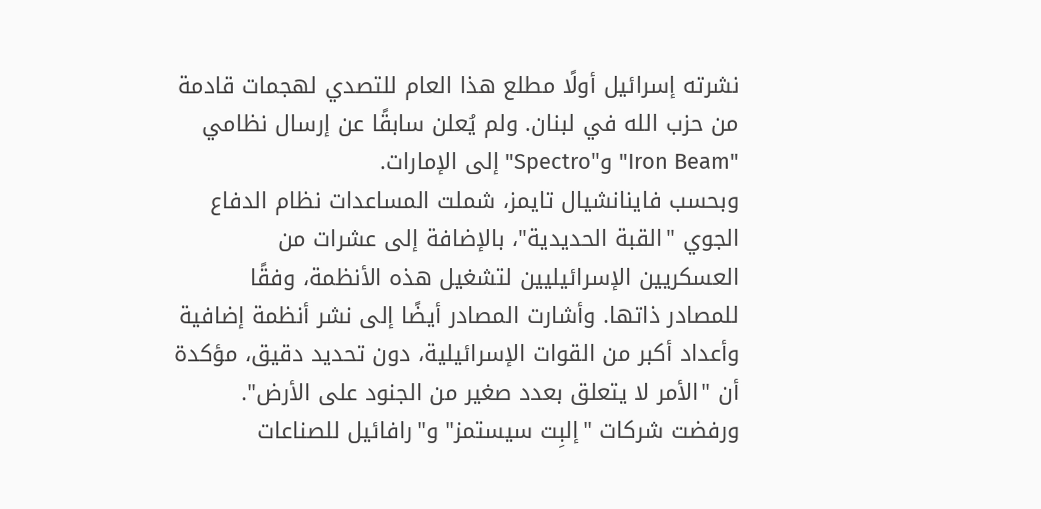نشرته إسرائيل أولًا مطلع هذا العام للتصدي لهجمات قادمة من حزب الله في لبنان. ولم يُعلن سابقًا عن إرسال نظامي "Iron Beam" و"Spectro" إلى الإمارات.
وبحسب فاينانشيال تايمز، شملت المساعدات نظام الدفاع الجوي "القبة الحديدية"، بالإضافة إلى عشرات من العسكريين الإسرائيليين لتشغيل هذه الأنظمة، وفقًا للمصادر ذاتها. وأشارت المصادر أيضًا إلى نشر أنظمة إضافية وأعداد أكبر من القوات الإسرائيلية، دون تحديد دقيق، مؤكدة أن "الأمر لا يتعلق بعدد صغير من الجنود على الأرض". ورفضت شركات "إلبِت سيستمز" و"رافائيل للصناعات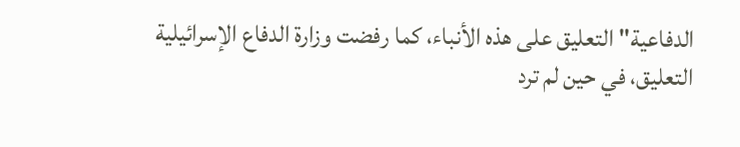الدفاعية" التعليق على هذه الأنباء، كما رفضت وزارة الدفاع الإسرائيلية التعليق، في حين لم ترد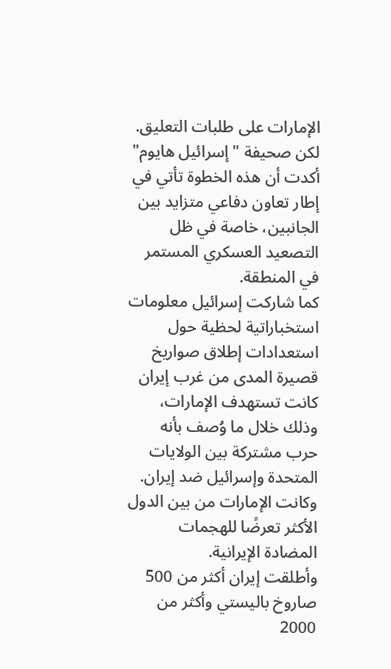الإمارات على طلبات التعليق. لكن صحيفة "إسرائيل هايوم" أكدت أن هذه الخطوة تأتي في إطار تعاون دفاعي متزايد بين الجانبين، خاصة في ظل التصعيد العسكري المستمر في المنطقة.
كما شاركت إسرائيل معلومات استخباراتية لحظية حول استعدادات إطلاق صواريخ قصيرة المدى من غرب إيران كانت تستهدف الإمارات، وذلك خلال ما وُصف بأنه حرب مشتركة بين الولايات المتحدة وإسرائيل ضد إيران. وكانت الإمارات من بين الدول الأكثر تعرضًا للهجمات المضادة الإيرانية.
وأطلقت إيران أكثر من 500 صاروخ باليستي وأكثر من 2000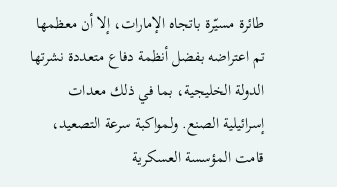طائرة مسيّرة باتجاه الإمارات، إلا أن معظمها تم اعتراضه بفضل أنظمة دفاع متعددة نشرتها الدولة الخليجية، بما في ذلك معدات إسرائيلية الصنع. ولمواكبة سرعة التصعيد، قامت المؤسسة العسكرية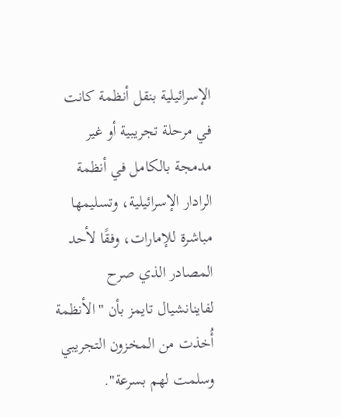الإسرائيلية بنقل أنظمة كانت في مرحلة تجريبية أو غير مدمجة بالكامل في أنظمة الرادار الإسرائيلية، وتسليمها مباشرة للإمارات، وفقًا لأحد المصادر الذي صرح لفاينانشيال تايمز بأن "الأنظمة أُخذت من المخزون التجريبي وسلمت لهم بسرعة".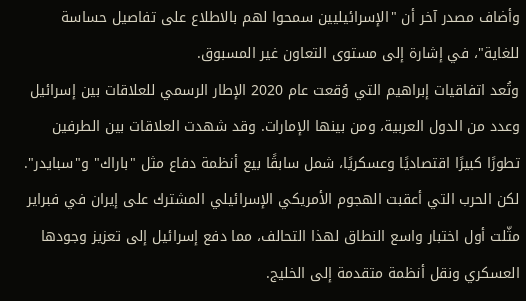وأضاف مصدر آخر أن "الإسرائيليين سمحوا لهم بالاطلاع على تفاصيل حساسة للغاية"، في إشارة إلى مستوى التعاون غير المسبوق.
وتُعد اتفاقيات إبراهيم التي وُقعت عام 2020 الإطار الرسمي للعلاقات بين إسرائيل وعدد من الدول العربية، ومن بينها الإمارات. وقد شهدت العلاقات بين الطرفين تطورًا كبيرًا اقتصاديًا وعسكريًا، شمل سابقًا بيع أنظمة دفاع مثل "باراك" و"سبايدر". لكن الحرب التي أعقبت الهجوم الأمريكي الإسرائيلي المشترك على إيران في فبراير مثّلت أول اختبار واسع النطاق لهذا التحالف، مما دفع إسرائيل إلى تعزيز وجودها العسكري ونقل أنظمة متقدمة إلى الخليج.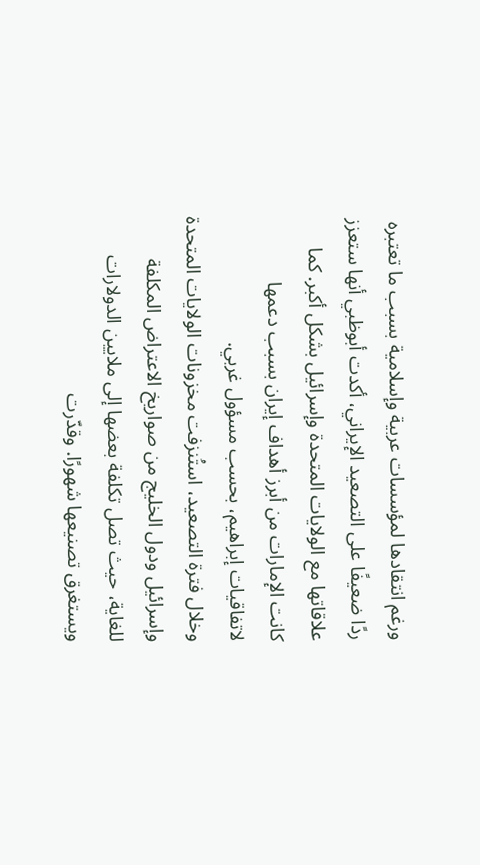ورغم انتقادها لمؤسسات عربية وإسلامية بسبب ما تعتبره ردًا ضعيفًا على التصعيد الإيراني، أكدت أبوظبي أنها ستعزز علاقاتها مع الولايات المتحدة وإسرائيل بشكل أكبر. كما كانت الإمارات من أبرز أهداف إيران بسبب دعمها لاتفاقيات إبراهيم، بحسب مسؤول غربي.
وخلال فترة التصعيد، استُنزفت مخزونات الولايات المتحدة وإسرائيل ودول الخليج من صواريخ الاعتراض المكلفة للغاية، حيث تصل تكلفة بعضها إلى ملايين الدولارات ويستغرق تصنيعها شهورًا. وقدّرت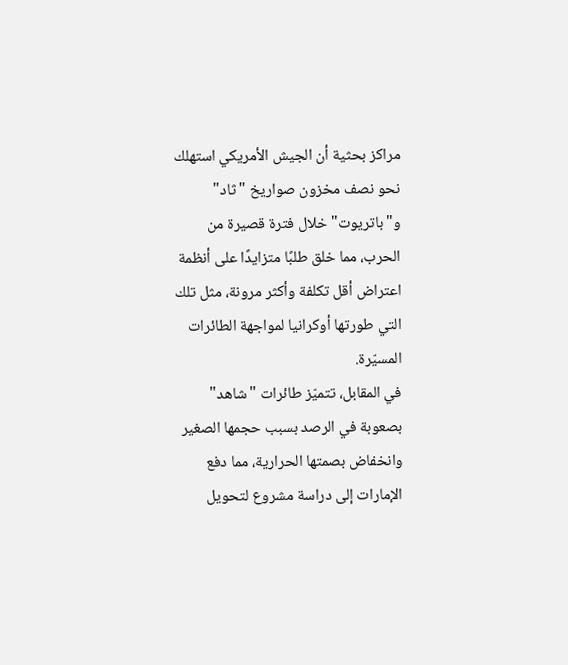مراكز بحثية أن الجيش الأمريكي استهلك نحو نصف مخزون صواريخ "ثاد" و"باتريوت" خلال فترة قصيرة من الحرب، مما خلق طلبًا متزايدًا على أنظمة اعتراض أقل تكلفة وأكثر مرونة، مثل تلك التي طورتها أوكرانيا لمواجهة الطائرات المسيّرة.
في المقابل، تتميّز طائرات "شاهد" بصعوبة في الرصد بسبب حجمها الصغير وانخفاض بصمتها الحرارية، مما دفع الإمارات إلى دراسة مشروع لتحويل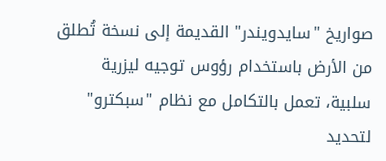صواريخ "سايدويندر" القديمة إلى نسخة تُطلق من الأرض باستخدام رؤوس توجيه ليزرية سلبية، تعمل بالتكامل مع نظام "سبكترو" لتحديد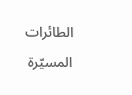الطائرات المسيّرة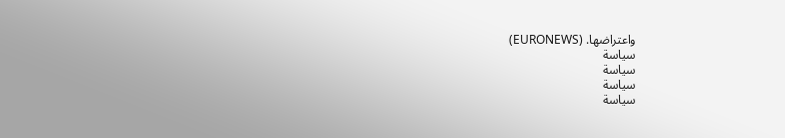واعتراضها. (EURONEWS)
سياسة
سياسة
سياسة
سياسة